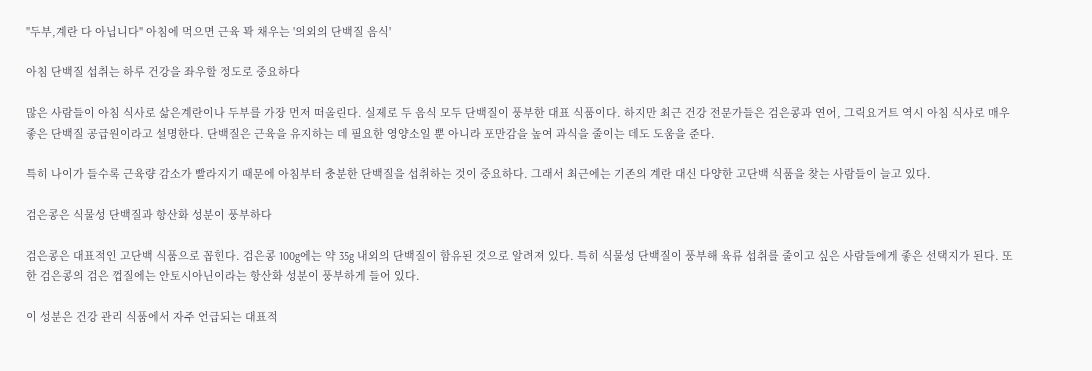"두부,계란 다 아닙니다" 아침에 먹으면 근육 꽉 채우는 '의외의 단백질 음식'

아침 단백질 섭취는 하루 건강을 좌우할 정도로 중요하다

많은 사람들이 아침 식사로 삶은계란이나 두부를 가장 먼저 떠올린다. 실제로 두 음식 모두 단백질이 풍부한 대표 식품이다. 하지만 최근 건강 전문가들은 검은콩과 연어, 그릭요거트 역시 아침 식사로 매우 좋은 단백질 공급원이라고 설명한다. 단백질은 근육을 유지하는 데 필요한 영양소일 뿐 아니라 포만감을 높여 과식을 줄이는 데도 도움을 준다.

특히 나이가 들수록 근육량 감소가 빨라지기 때문에 아침부터 충분한 단백질을 섭취하는 것이 중요하다. 그래서 최근에는 기존의 계란 대신 다양한 고단백 식품을 찾는 사람들이 늘고 있다.

검은콩은 식물성 단백질과 항산화 성분이 풍부하다

검은콩은 대표적인 고단백 식품으로 꼽힌다. 검은콩 100g에는 약 35g 내외의 단백질이 함유된 것으로 알려져 있다. 특히 식물성 단백질이 풍부해 육류 섭취를 줄이고 싶은 사람들에게 좋은 선택지가 된다. 또한 검은콩의 검은 껍질에는 안토시아닌이라는 항산화 성분이 풍부하게 들어 있다.

이 성분은 건강 관리 식품에서 자주 언급되는 대표적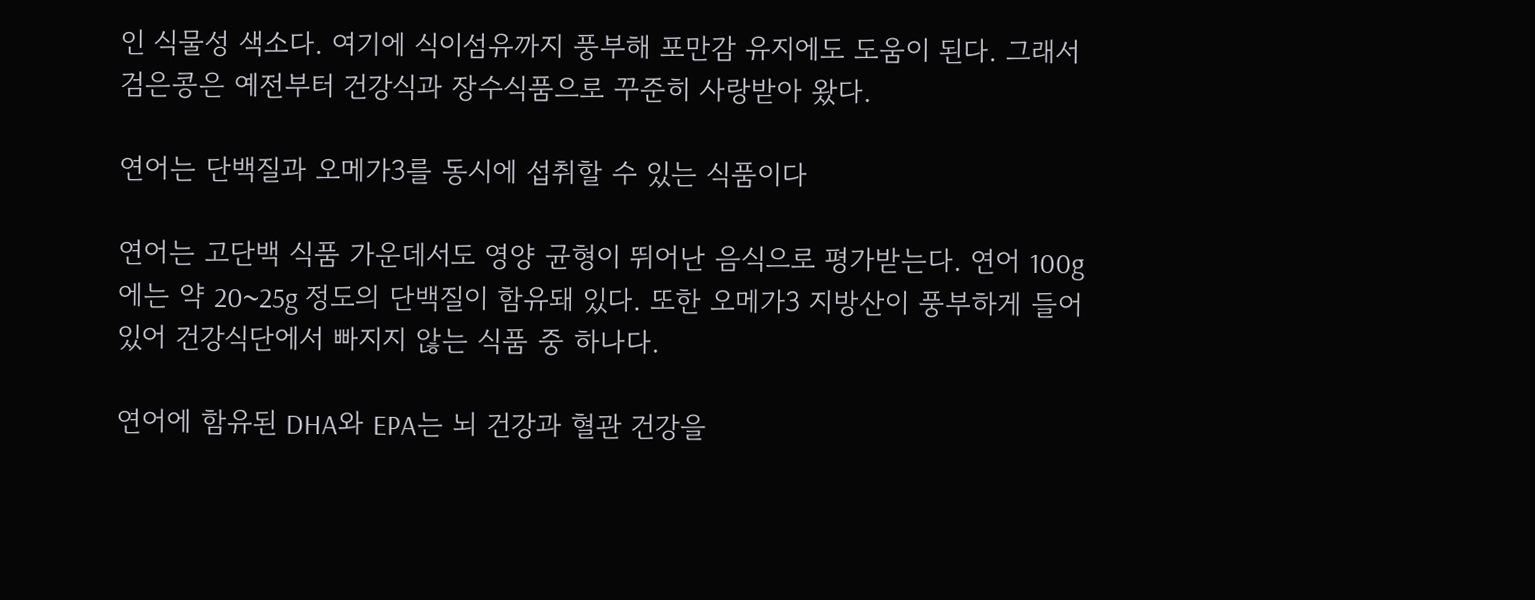인 식물성 색소다. 여기에 식이섬유까지 풍부해 포만감 유지에도 도움이 된다. 그래서 검은콩은 예전부터 건강식과 장수식품으로 꾸준히 사랑받아 왔다.

연어는 단백질과 오메가3를 동시에 섭취할 수 있는 식품이다

연어는 고단백 식품 가운데서도 영양 균형이 뛰어난 음식으로 평가받는다. 연어 100g에는 약 20~25g 정도의 단백질이 함유돼 있다. 또한 오메가3 지방산이 풍부하게 들어 있어 건강식단에서 빠지지 않는 식품 중 하나다.

연어에 함유된 DHA와 EPA는 뇌 건강과 혈관 건강을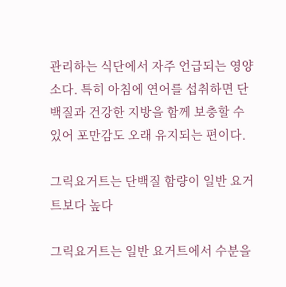관리하는 식단에서 자주 언급되는 영양소다. 특히 아침에 연어를 섭취하면 단백질과 건강한 지방을 함께 보충할 수 있어 포만감도 오래 유지되는 편이다.

그릭요거트는 단백질 함량이 일반 요거트보다 높다

그릭요거트는 일반 요거트에서 수분을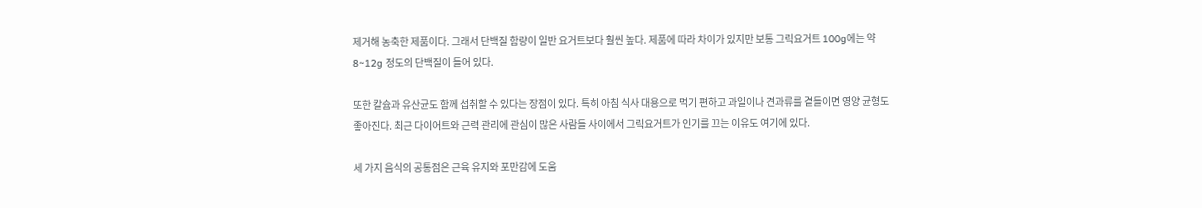제거해 농축한 제품이다. 그래서 단백질 함량이 일반 요거트보다 훨씬 높다. 제품에 따라 차이가 있지만 보통 그릭요거트 100g에는 약 8~12g 정도의 단백질이 들어 있다.

또한 칼슘과 유산균도 함께 섭취할 수 있다는 장점이 있다. 특히 아침 식사 대용으로 먹기 편하고 과일이나 견과류를 곁들이면 영양 균형도 좋아진다. 최근 다이어트와 근력 관리에 관심이 많은 사람들 사이에서 그릭요거트가 인기를 끄는 이유도 여기에 있다.

세 가지 음식의 공통점은 근육 유지와 포만감에 도움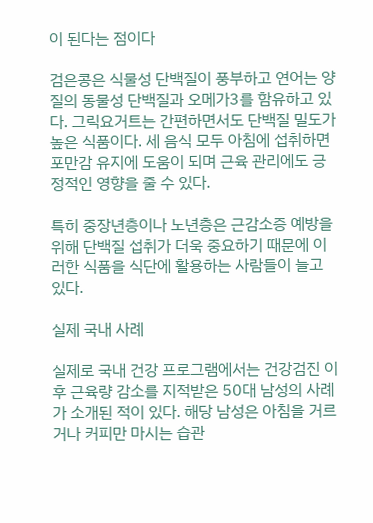이 된다는 점이다

검은콩은 식물성 단백질이 풍부하고 연어는 양질의 동물성 단백질과 오메가3를 함유하고 있다. 그릭요거트는 간편하면서도 단백질 밀도가 높은 식품이다. 세 음식 모두 아침에 섭취하면 포만감 유지에 도움이 되며 근육 관리에도 긍정적인 영향을 줄 수 있다.

특히 중장년층이나 노년층은 근감소증 예방을 위해 단백질 섭취가 더욱 중요하기 때문에 이러한 식품을 식단에 활용하는 사람들이 늘고 있다.

실제 국내 사례

실제로 국내 건강 프로그램에서는 건강검진 이후 근육량 감소를 지적받은 50대 남성의 사례가 소개된 적이 있다. 해당 남성은 아침을 거르거나 커피만 마시는 습관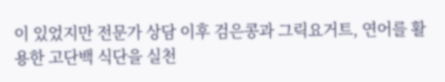이 있었지만 전문가 상담 이후 검은콩과 그릭요거트, 연어를 활용한 고단백 식단을 실천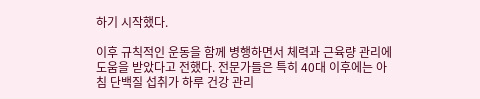하기 시작했다.

이후 규칙적인 운동을 함께 병행하면서 체력과 근육량 관리에 도움을 받았다고 전했다. 전문가들은 특히 40대 이후에는 아침 단백질 섭취가 하루 건강 관리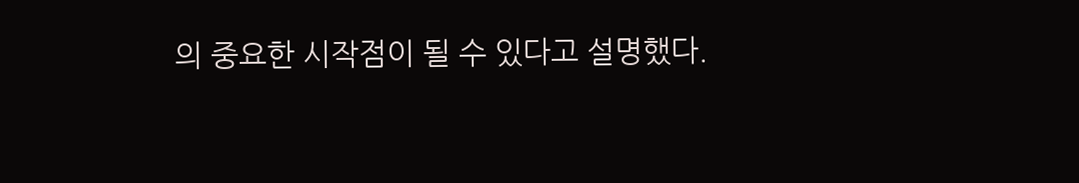의 중요한 시작점이 될 수 있다고 설명했다.